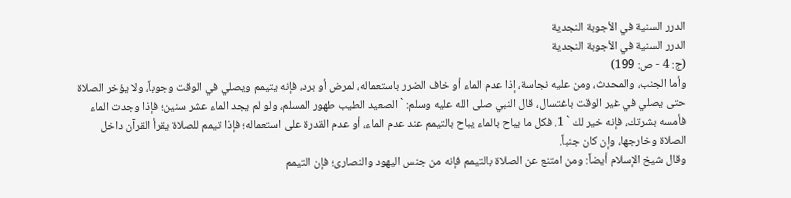الدرر السنية في الأجوبة النجدية
الدرر السنية في الأجوبة النجدية
(ج: 4 - ص: 199)
وأما الجنب، والمحدث، ومن عليه نجاسة، إذا عدم الماء أو خاف الضرر باستعماله، لمرض أو برد، فإنه يتيمم ويصلي في الوقت وجوباً، ولا يؤخر الصلاة حتى يصلي في غير الوقت باغتسال، قال النبي صلى الله عليه وسلم: ` الصعيد الطيب طهور المسلم، ولو لم يجد الماء عشر سنين؛ فإذا وجدت الماء فأمسه بشرتك، فإنه خير لك ` 1. فكل ما يباح بالماء يباح بالتيمم عند عدم الماء، أو عدم القدرة على استعماله؛ فإذا تيمم للصلاة يقرأ القرآن داخل الصلاة وخارجها، وإن كان جنباً.
وقال شيخ الإسلام أيضاً: ومن امتنع عن الصلاة بالتيمم فإنه من جنس اليهود والنصارى؛ فإن التيمم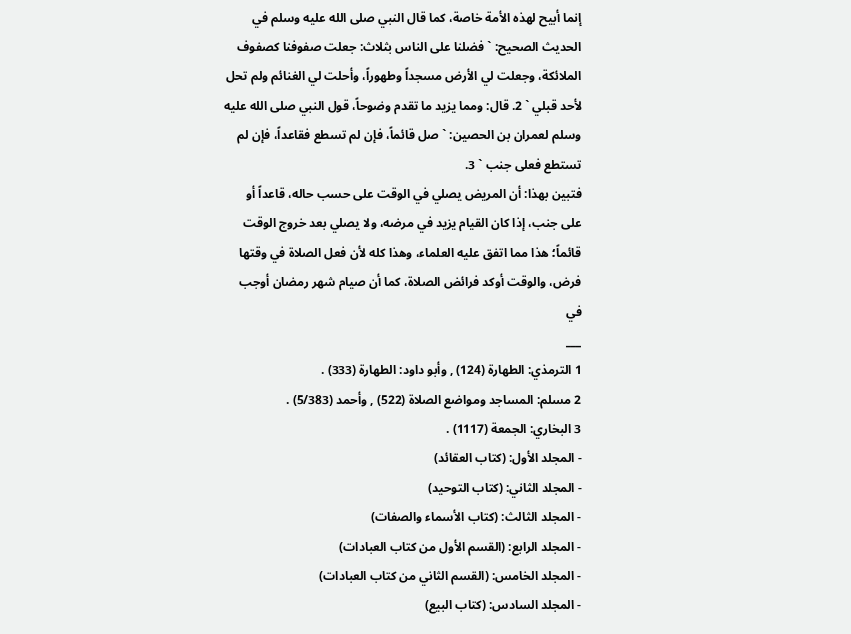إنما أبيح لهذه الأمة خاصة، كما قال النبي صلى الله عليه وسلم في الحديث الصحيح: ` فضلنا على الناس بثلاث: جعلت صفوفنا كصفوف الملائكة، وجعلت لي الأرض مسجداً وطهوراً، وأحلت لي الغنائم ولم تحل لأحد قبلي ` 2. قال: ومما يزيد ما تقدم وضوحاً، قول النبي صلى الله عليه وسلم لعمران بن الحصين: ` صل قائماً، فإن لم تسطع فقاعداً، فإن لم تستطع فعلى جنب ` 3.
فتبين بهذا: أن المريض يصلي في الوقت على حسب حاله، قاعداً أو على جنب، إذا كان القيام يزيد في مرضه، ولا يصلي بعد خروج الوقت قائماً؛ هذا مما اتفق عليه العلماء، وهذا كله لأن فعل الصلاة في وقتها فرض، والوقت أوكد فرائض الصلاة، كما أن صيام شهر رمضان أوجب في
___
1 الترمذي: الطهارة (124) , وأبو داود: الطهارة (333) .
2 مسلم: المساجد ومواضع الصلاة (522) , وأحمد (5/383) .
3 البخاري: الجمعة (1117) .
- المجلد الأول: (كتاب العقائد)
- المجلد الثاني: (كتاب التوحيد)
- المجلد الثالث: (كتاب الأسماء والصفات)
- المجلد الرابع: (القسم الأول من كتاب العبادات)
- المجلد الخامس: (القسم الثاني من كتاب العبادات)
- المجلد السادس: (كتاب البيع)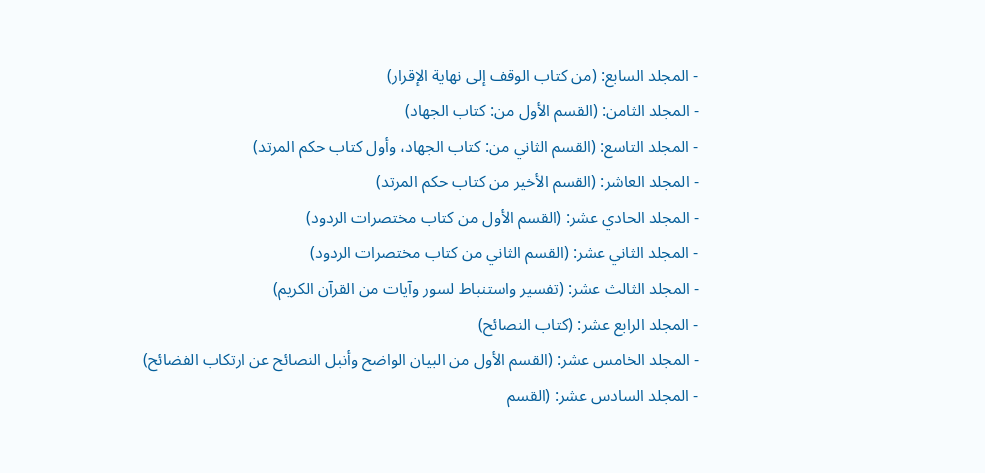- المجلد السابع: (من كتاب الوقف إلى نهاية الإقرار)
- المجلد الثامن: (القسم الأول من: كتاب الجهاد)
- المجلد التاسع: (القسم الثاني من: كتاب الجهاد، وأول كتاب حكم المرتد)
- المجلد العاشر: (القسم الأخير من كتاب حكم المرتد)
- المجلد الحادي عشر: (القسم الأول من كتاب مختصرات الردود)
- المجلد الثاني عشر: (القسم الثاني من كتاب مختصرات الردود)
- المجلد الثالث عشر: (تفسير واستنباط لسور وآيات من القرآن الكريم)
- المجلد الرابع عشر: (كتاب النصائح)
- المجلد الخامس عشر: (القسم الأول من البيان الواضح وأنبل النصائح عن ارتكاب الفضائح)
- المجلد السادس عشر: (القسم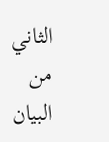الثاني من البيان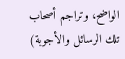الواضح، وتراجم أصحاب تلك الرسائل والأجوبة)